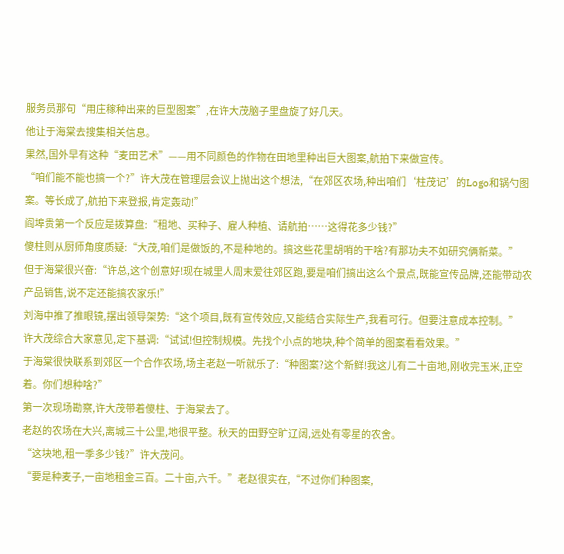服务员那句“用庄稼种出来的巨型图案”,在许大茂脑子里盘旋了好几天。
他让于海棠去搜集相关信息。
果然,国外早有这种“麦田艺术”——用不同颜色的作物在田地里种出巨大图案,航拍下来做宣传。
“咱们能不能也搞一个?”许大茂在管理层会议上抛出这个想法,“在郊区农场,种出咱们‘柱茂记’的Logo和锅勺图案。等长成了,航拍下来登报,肯定轰动!”
阎埠贵第一个反应是拨算盘:“租地、买种子、雇人种植、请航拍……这得花多少钱?”
傻柱则从厨师角度质疑:“大茂,咱们是做饭的,不是种地的。搞这些花里胡哨的干啥?有那功夫不如研究俩新菜。”
但于海棠很兴奋:“许总,这个创意好!现在城里人周末爱往郊区跑,要是咱们搞出这么个景点,既能宣传品牌,还能带动农产品销售,说不定还能搞农家乐!”
刘海中推了推眼镜,摆出领导架势:“这个项目,既有宣传效应,又能结合实际生产,我看可行。但要注意成本控制。”
许大茂综合大家意见,定下基调:“试试!但控制规模。先找个小点的地块,种个简单的图案看看效果。”
于海棠很快联系到郊区一个合作农场,场主老赵一听就乐了:“种图案?这个新鲜!我这儿有二十亩地,刚收完玉米,正空着。你们想种啥?”
第一次现场勘察,许大茂带着傻柱、于海棠去了。
老赵的农场在大兴,离城三十公里,地很平整。秋天的田野空旷辽阔,远处有零星的农舍。
“这块地,租一季多少钱?”许大茂问。
“要是种麦子,一亩地租金三百。二十亩,六千。”老赵很实在,“不过你们种图案,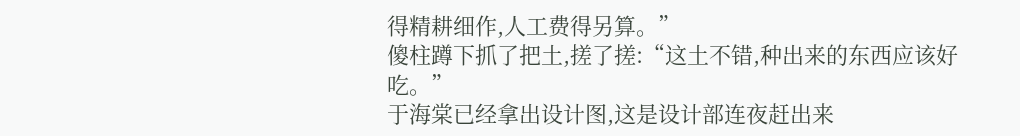得精耕细作,人工费得另算。”
傻柱蹲下抓了把土,搓了搓:“这土不错,种出来的东西应该好吃。”
于海棠已经拿出设计图,这是设计部连夜赶出来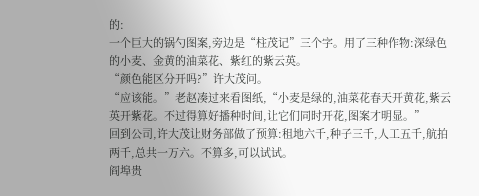的:
一个巨大的锅勺图案,旁边是“柱茂记”三个字。用了三种作物:深绿色的小麦、金黄的油菜花、紫红的紫云英。
“颜色能区分开吗?”许大茂问。
“应该能。”老赵凑过来看图纸,“小麦是绿的,油菜花春天开黄花,紫云英开紫花。不过得算好播种时间,让它们同时开花,图案才明显。”
回到公司,许大茂让财务部做了预算:租地六千,种子三千,人工五千,航拍两千,总共一万六。不算多,可以试试。
阎埠贵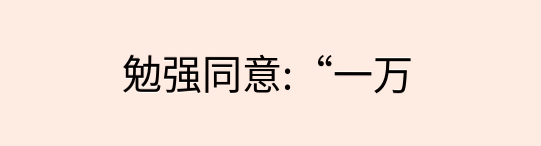勉强同意:“一万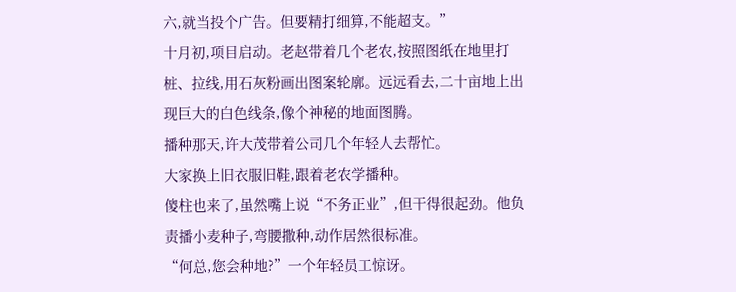六,就当投个广告。但要精打细算,不能超支。”
十月初,项目启动。老赵带着几个老农,按照图纸在地里打桩、拉线,用石灰粉画出图案轮廓。远远看去,二十亩地上出现巨大的白色线条,像个神秘的地面图腾。
播种那天,许大茂带着公司几个年轻人去帮忙。
大家换上旧衣服旧鞋,跟着老农学播种。
傻柱也来了,虽然嘴上说“不务正业”,但干得很起劲。他负责播小麦种子,弯腰撒种,动作居然很标准。
“何总,您会种地?”一个年轻员工惊讶。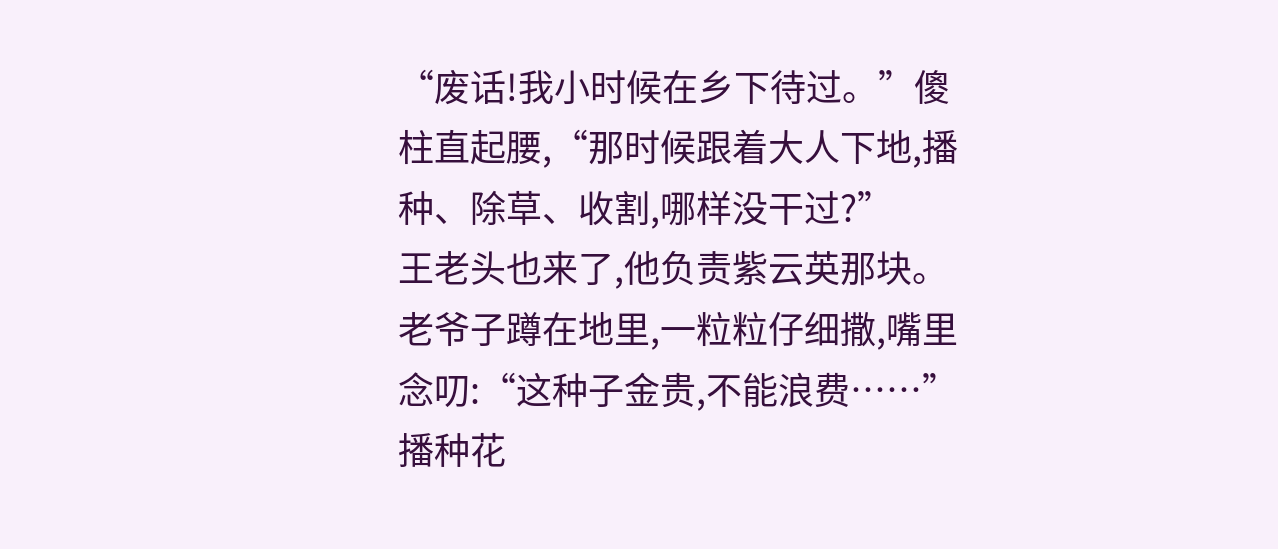“废话!我小时候在乡下待过。”傻柱直起腰,“那时候跟着大人下地,播种、除草、收割,哪样没干过?”
王老头也来了,他负责紫云英那块。老爷子蹲在地里,一粒粒仔细撒,嘴里念叨:“这种子金贵,不能浪费……”
播种花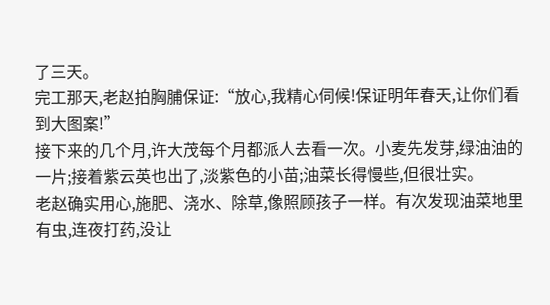了三天。
完工那天,老赵拍胸脯保证:“放心,我精心伺候!保证明年春天,让你们看到大图案!”
接下来的几个月,许大茂每个月都派人去看一次。小麦先发芽,绿油油的一片;接着紫云英也出了,淡紫色的小苗;油菜长得慢些,但很壮实。
老赵确实用心,施肥、浇水、除草,像照顾孩子一样。有次发现油菜地里有虫,连夜打药,没让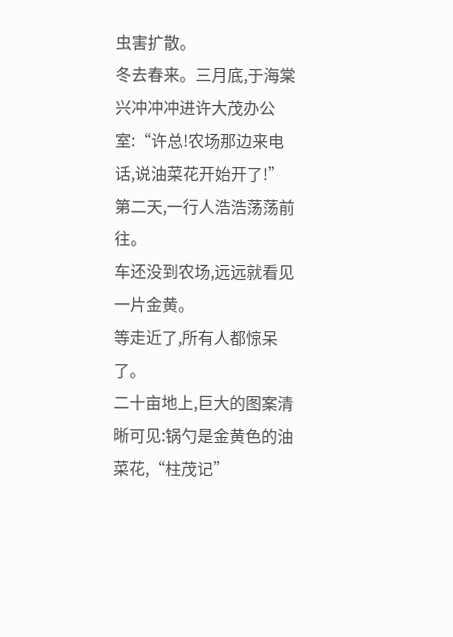虫害扩散。
冬去春来。三月底,于海棠兴冲冲冲进许大茂办公室:“许总!农场那边来电话,说油菜花开始开了!”
第二天,一行人浩浩荡荡前往。
车还没到农场,远远就看见一片金黄。
等走近了,所有人都惊呆了。
二十亩地上,巨大的图案清晰可见:锅勺是金黄色的油菜花,“柱茂记”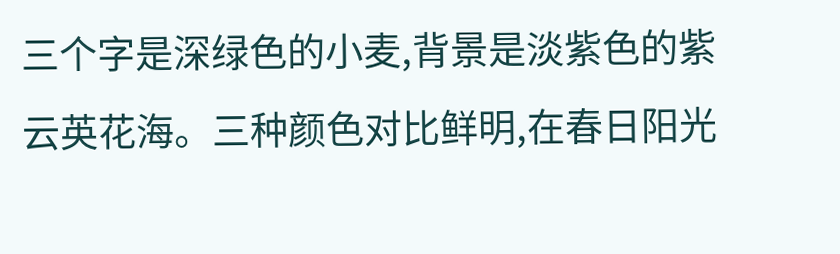三个字是深绿色的小麦,背景是淡紫色的紫云英花海。三种颜色对比鲜明,在春日阳光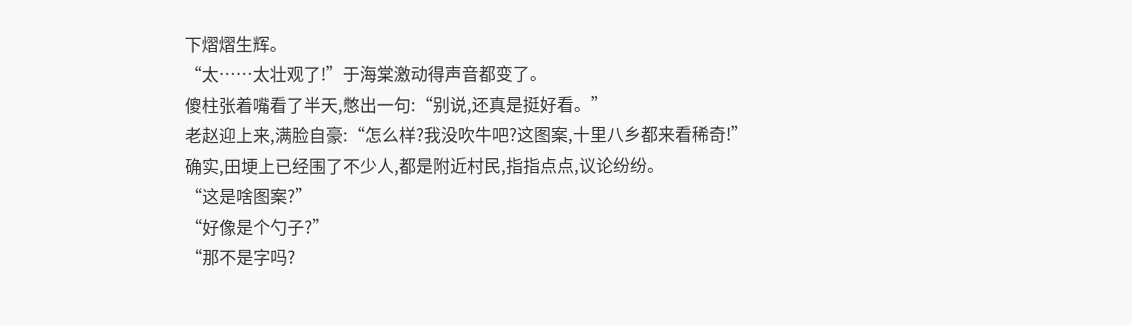下熠熠生辉。
“太……太壮观了!”于海棠激动得声音都变了。
傻柱张着嘴看了半天,憋出一句:“别说,还真是挺好看。”
老赵迎上来,满脸自豪:“怎么样?我没吹牛吧?这图案,十里八乡都来看稀奇!”
确实,田埂上已经围了不少人,都是附近村民,指指点点,议论纷纷。
“这是啥图案?”
“好像是个勺子?”
“那不是字吗?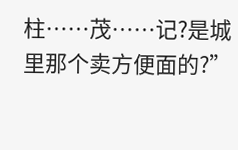柱……茂……记?是城里那个卖方便面的?”